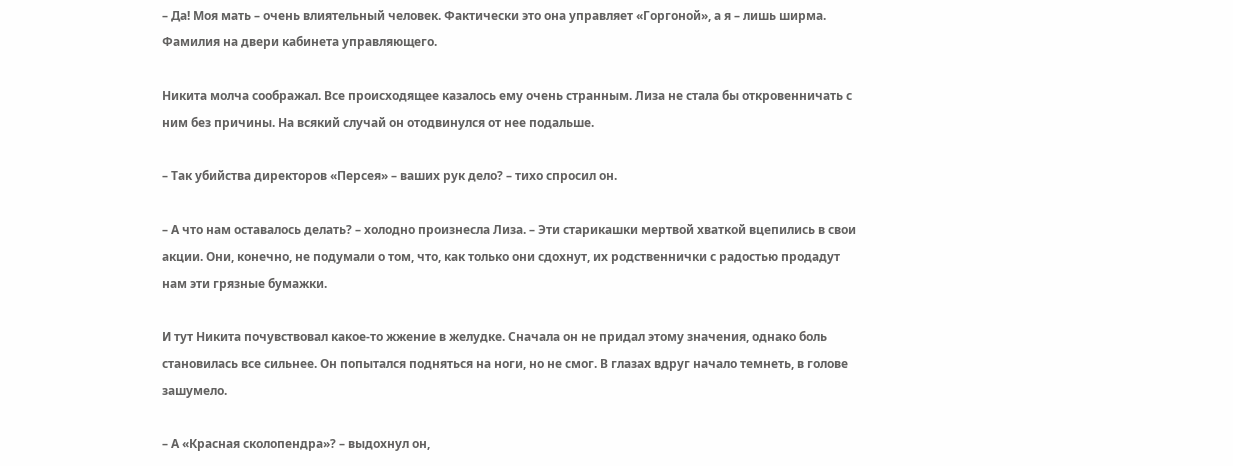– Да! Моя мать – очень влиятельный человек. Фактически это она управляет «Горгоной», а я – лишь ширма. Фамилия на двери кабинета управляющего.

Никита молча соображал. Все происходящее казалось ему очень странным. Лиза не стала бы откровенничать с ним без причины. На всякий случай он отодвинулся от нее подальше.

– Так убийства директоров «Персея» – ваших рук дело? – тихо спросил он.

– А что нам оставалось делать? – холодно произнесла Лиза. – Эти старикашки мертвой хваткой вцепились в свои акции. Они, конечно, не подумали о том, что, как только они сдохнут, их родственнички с радостью продадут нам эти грязные бумажки.

И тут Никита почувствовал какое-то жжение в желудке. Сначала он не придал этому значения, однако боль становилась все сильнее. Он попытался подняться на ноги, но не смог. В глазах вдруг начало темнеть, в голове зашумело.

– А «Красная сколопендра»? – выдохнул он,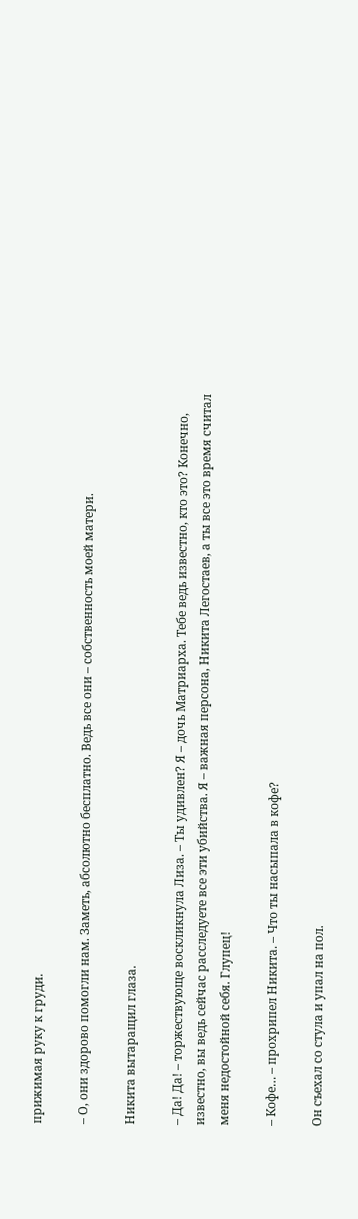прижимая руку к груди.

– О, они здорово помогли нам. Заметь, абсолютно бесплатно. Ведь все они – собственность моей матери.

Никита вытаращил глаза.

– Да! Да! – торжествующе воскликнула Лиза. – Ты удивлен? Я – дочь Матриарха. Тебе ведь известно, кто это? Конечно, известно, вы ведь сейчас расследуете все эти убийства. Я – важная персона, Никита Легостаев, а ты все это время считал меня недостойной себя. Глупец!

– Кофе… – прохрипел Никита. – Что ты насыпала в кофе?

Он съехал со стула и упал на пол.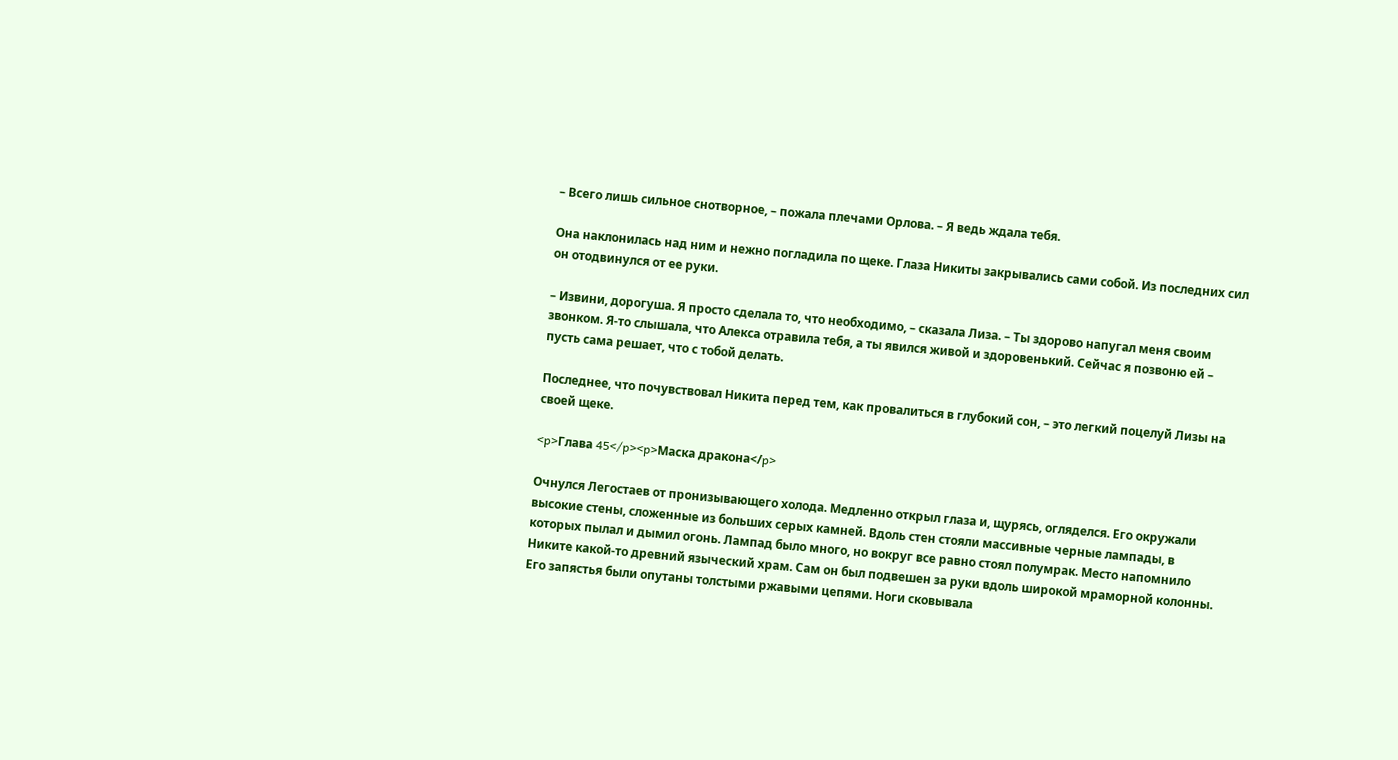– Всего лишь сильное снотворное, – пожала плечами Орлова. – Я ведь ждала тебя.

Она наклонилась над ним и нежно погладила по щеке. Глаза Никиты закрывались сами собой. Из последних сил он отодвинулся от ее руки.

– Извини, дорогуша. Я просто сделала то, что необходимо, – сказала Лиза. – Ты здорово напугал меня своим звонком. Я-то слышала, что Алекса отравила тебя, а ты явился живой и здоровенький. Сейчас я позвоню ей – пусть сама решает, что с тобой делать.

Последнее, что почувствовал Никита перед тем, как провалиться в глубокий сон, – это легкий поцелуй Лизы на своей щеке.

<p>Глава 45</p><p>Маска дракона</p>

Очнулся Легостаев от пронизывающего холода. Медленно открыл глаза и, щурясь, огляделся. Его окружали высокие стены, сложенные из больших серых камней. Вдоль стен стояли массивные черные лампады, в которых пылал и дымил огонь. Лампад было много, но вокруг все равно стоял полумрак. Место напомнило Никите какой-то древний языческий храм. Сам он был подвешен за руки вдоль широкой мраморной колонны. Его запястья были опутаны толстыми ржавыми цепями. Ноги сковывала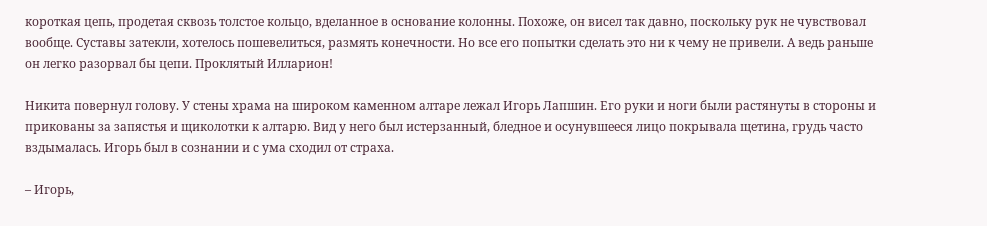короткая цепь, продетая сквозь толстое кольцо, вделанное в основание колонны. Похоже, он висел так давно, поскольку рук не чувствовал вообще. Суставы затекли, хотелось пошевелиться, размять конечности. Но все его попытки сделать это ни к чему не привели. А ведь раньше он легко разорвал бы цепи. Проклятый Илларион!

Никита повернул голову. У стены храма на широком каменном алтаре лежал Игорь Лапшин. Его руки и ноги были растянуты в стороны и прикованы за запястья и щиколотки к алтарю. Вид у него был истерзанный, бледное и осунувшееся лицо покрывала щетина, грудь часто вздымалась. Игорь был в сознании и с ума сходил от страха.

– Игорь,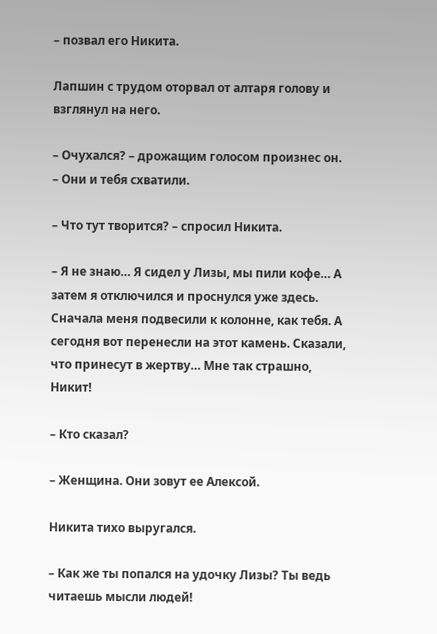– позвал его Никита.

Лапшин с трудом оторвал от алтаря голову и взглянул на него.

– Очухался? – дрожащим голосом произнес он. – Они и тебя схватили.

– Что тут творится? – спросил Никита.

– Я не знаю… Я сидел у Лизы, мы пили кофе… А затем я отключился и проснулся уже здесь. Сначала меня подвесили к колонне, как тебя. А сегодня вот перенесли на этот камень. Сказали, что принесут в жертву… Мне так страшно, Никит!

– Кто сказал?

– Женщина. Они зовут ее Алексой.

Никита тихо выругался.

– Как же ты попался на удочку Лизы? Ты ведь читаешь мысли людей!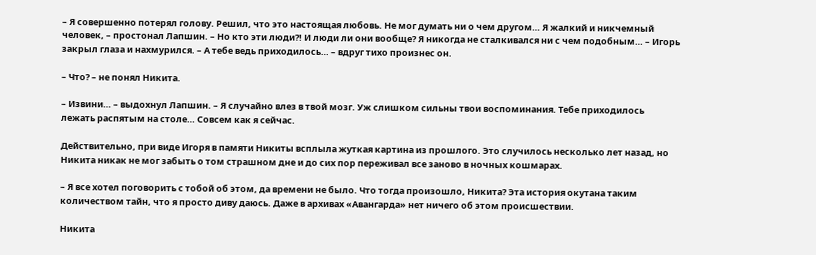– Я совершенно потерял голову. Решил, что это настоящая любовь. Не мог думать ни о чем другом… Я жалкий и никчемный человек, – простонал Лапшин. – Но кто эти люди?! И люди ли они вообще? Я никогда не сталкивался ни с чем подобным… – Игорь закрыл глаза и нахмурился. – А тебе ведь приходилось… – вдруг тихо произнес он.

– Что? – не понял Никита.

– Извини… – выдохнул Лапшин. – Я случайно влез в твой мозг. Уж слишком сильны твои воспоминания. Тебе приходилось лежать распятым на столе… Совсем как я сейчас.

Действительно, при виде Игоря в памяти Никиты всплыла жуткая картина из прошлого. Это случилось несколько лет назад, но Никита никак не мог забыть о том страшном дне и до сих пор переживал все заново в ночных кошмарах.

– Я все хотел поговорить с тобой об этом, да времени не было. Что тогда произошло, Никита? Эта история окутана таким количеством тайн, что я просто диву даюсь. Даже в архивах «Авангарда» нет ничего об этом происшествии.

Никита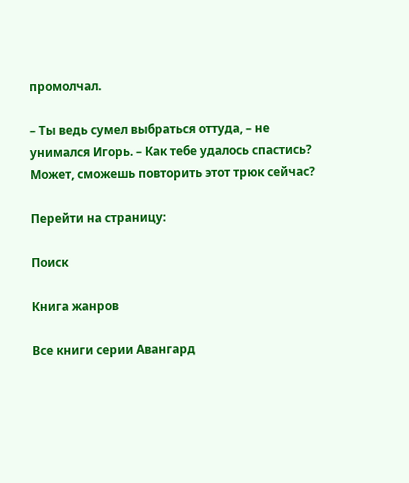промолчал.

– Ты ведь сумел выбраться оттуда, – не унимался Игорь. – Как тебе удалось спастись? Может, сможешь повторить этот трюк сейчас?

Перейти на страницу:

Поиск

Книга жанров

Все книги серии Авангард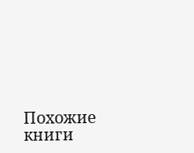Похожие книги